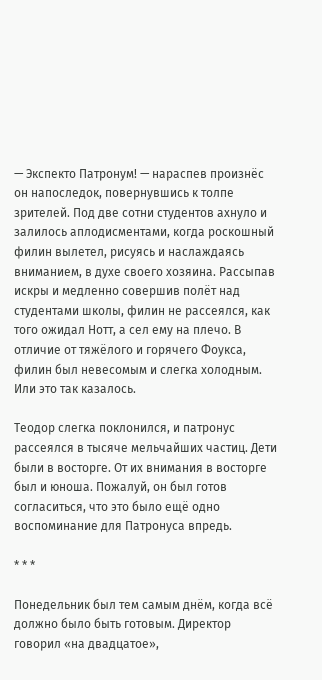— Экспекто Патронум! — нараспев произнёс он напоследок, повернувшись к толпе зрителей. Под две сотни студентов ахнуло и залилось аплодисментами, когда роскошный филин вылетел, рисуясь и наслаждаясь вниманием, в духе своего хозяина. Рассыпав искры и медленно совершив полёт над студентами школы, филин не рассеялся, как того ожидал Нотт, а сел ему на плечо. В отличие от тяжёлого и горячего Фоукса, филин был невесомым и слегка холодным. Или это так казалось.

Теодор слегка поклонился, и патронус рассеялся в тысяче мельчайших частиц. Дети были в восторге. От их внимания в восторге был и юноша. Пожалуй, он был готов согласиться, что это было ещё одно воспоминание для Патронуса впредь.

* * *

Понедельник был тем самым днём, когда всё должно было быть готовым. Директор говорил «на двадцатое»,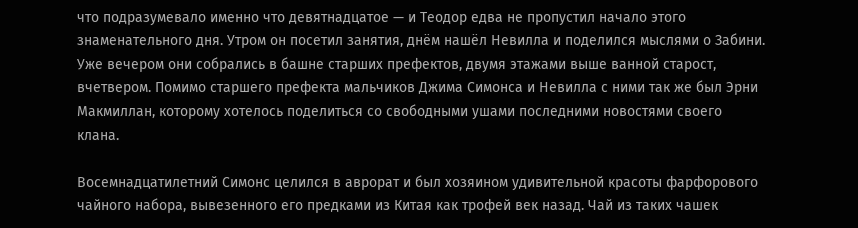что подразумевало именно что девятнадцатое — и Теодор едва не пропустил начало этого знаменательного дня. Утром он посетил занятия, днём нашёл Невилла и поделился мыслями о Забини. Уже вечером они собрались в башне старших префектов, двумя этажами выше ванной старост, вчетвером. Помимо старшего префекта мальчиков Джима Симонса и Невилла с ними так же был Эрни Макмиллан, которому хотелось поделиться со свободными ушами последними новостями своего клана.

Восемнадцатилетний Симонс целился в аврорат и был хозяином удивительной красоты фарфорового чайного набора, вывезенного его предками из Китая как трофей век назад. Чай из таких чашек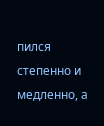пился степенно и медленно, а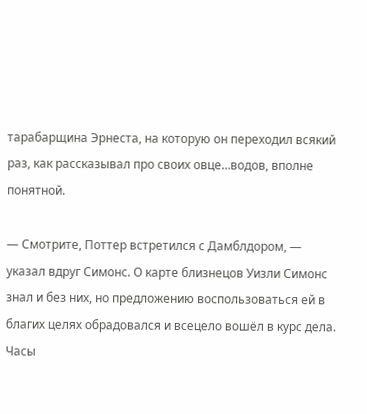тарабарщина Эрнеста, на которую он переходил всякий раз, как рассказывал про своих овце…водов, вполне понятной.

— Смотрите, Поттер встретился с Дамблдором, — указал вдруг Симонс. О карте близнецов Уизли Симонс знал и без них, но предложению воспользоваться ей в благих целях обрадовался и всецело вошёл в курс дела. Часы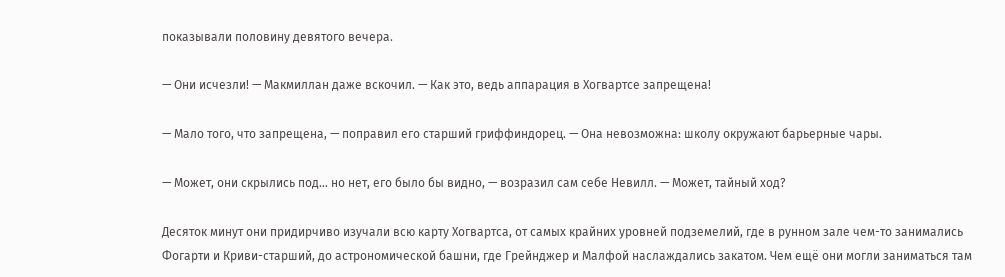показывали половину девятого вечера.

— Они исчезли! — Макмиллан даже вскочил. — Как это, ведь аппарация в Хогвартсе запрещена!

— Мало того, что запрещена, — поправил его старший гриффиндорец. — Она невозможна: школу окружают барьерные чары.

— Может, они скрылись под… но нет, его было бы видно, — возразил сам себе Невилл. — Может, тайный ход?

Десяток минут они придирчиво изучали всю карту Хогвартса, от самых крайних уровней подземелий, где в рунном зале чем-то занимались Фогарти и Криви-старший, до астрономической башни, где Грейнджер и Малфой наслаждались закатом. Чем ещё они могли заниматься там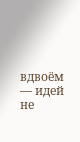вдвоём — идей не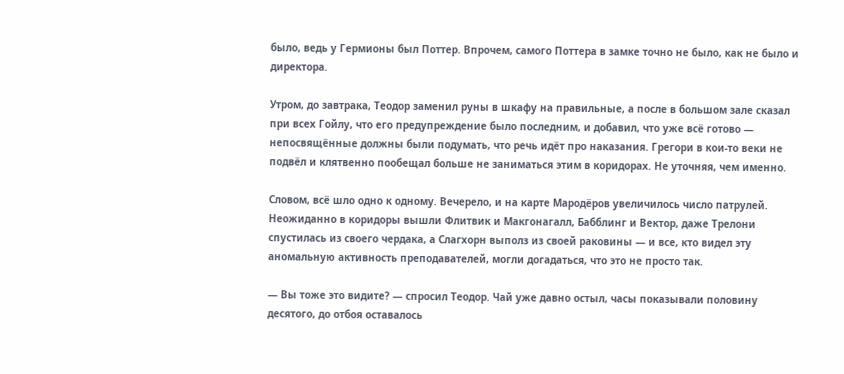было, ведь у Гермионы был Поттер. Впрочем, самого Поттера в замке точно не было, как не было и директора.

Утром, до завтрака, Теодор заменил руны в шкафу на правильные, а после в большом зале сказал при всех Гойлу, что его предупреждение было последним, и добавил, что уже всё готово — непосвящённые должны были подумать, что речь идёт про наказания. Грегори в кои-то веки не подвёл и клятвенно пообещал больше не заниматься этим в коридорах. Не уточняя, чем именно.

Словом, всё шло одно к одному. Вечерело, и на карте Мародёров увеличилось число патрулей. Неожиданно в коридоры вышли Флитвик и Макгонагалл, Бабблинг и Вектор, даже Трелони спустилась из своего чердака, а Слагхорн выполз из своей раковины — и все, кто видел эту аномальную активность преподавателей, могли догадаться, что это не просто так.

— Вы тоже это видите? — спросил Теодор. Чай уже давно остыл, часы показывали половину десятого, до отбоя оставалось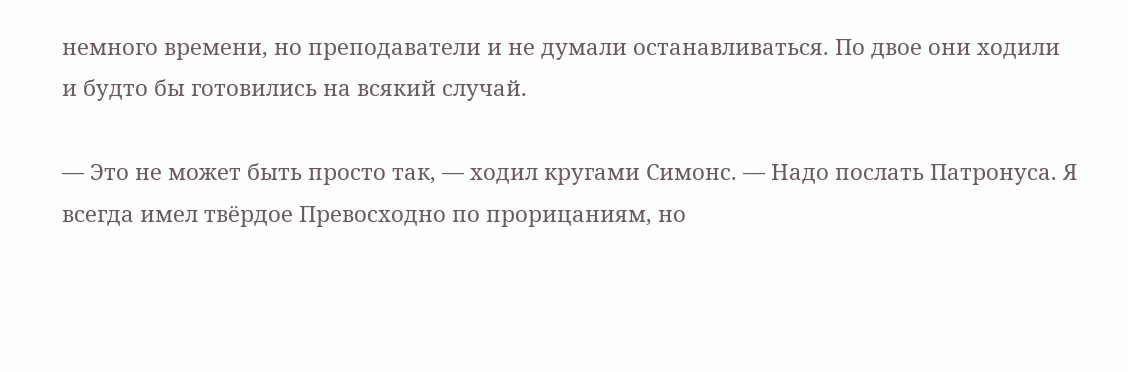немного времени, но преподаватели и не думали останавливаться. По двое они ходили и будто бы готовились на всякий случай.

— Это не может быть просто так, — ходил кругами Симонс. — Надо послать Патронуса. Я всегда имел твёрдое Превосходно по прорицаниям, но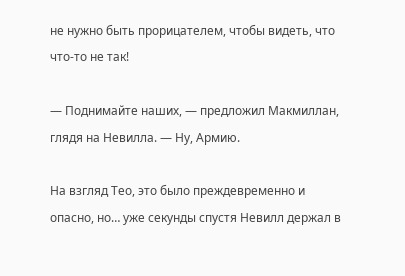не нужно быть прорицателем, чтобы видеть, что что-то не так!

— Поднимайте наших, — предложил Макмиллан, глядя на Невилла. — Ну, Армию.

На взгляд Тео, это было преждевременно и опасно, но… уже секунды спустя Невилл держал в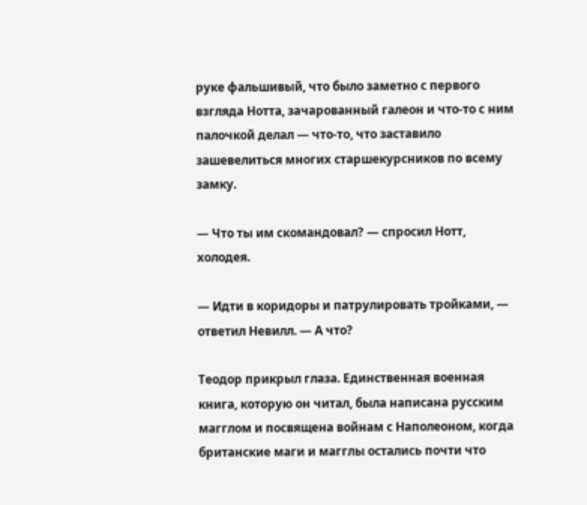руке фальшивый, что было заметно с первого взгляда Нотта, зачарованный галеон и что-то с ним палочкой делал — что-то, что заставило зашевелиться многих старшекурсников по всему замку.

— Что ты им скомандовал? — спросил Нотт, холодея.

— Идти в коридоры и патрулировать тройками, — ответил Невилл. — А что?

Теодор прикрыл глаза. Единственная военная книга, которую он читал, была написана русским магглом и посвящена войнам с Наполеоном, когда британские маги и магглы остались почти что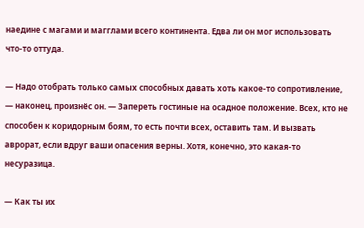наедине с магами и магглами всего континента. Едва ли он мог использовать что-то оттуда.

— Надо отобрать только самых способных давать хоть какое-то сопротивление, — наконец, произнёс он. — Запереть гостиные на осадное положение. Всех, кто не способен к коридорным боям, то есть почти всех, оставить там. И вызвать аврорат, если вдруг ваши опасения верны. Хотя, конечно, это какая-то несуразица.

— Как ты их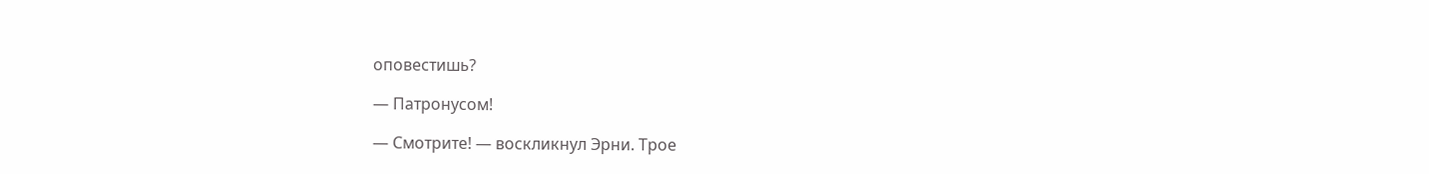оповестишь?

— Патронусом!

— Смотрите! — воскликнул Эрни. Трое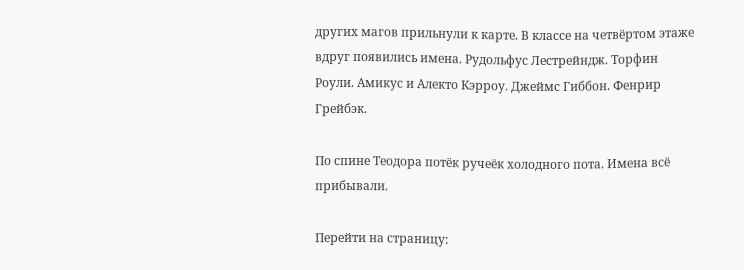других магов прильнули к карте. В классе на четвёртом этаже вдруг появились имена. Рудольфус Лестрейндж. Торфин Роули. Амикус и Алекто Кэрроу. Джеймс Гиббон. Фенрир Грейбэк.

По спине Теодора потёк ручеёк холодного пота. Имена всё прибывали.

Перейти на страницу: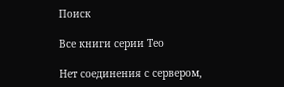Поиск

Все книги серии Тео

Нет соединения с сервером,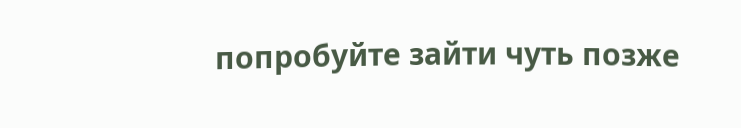попробуйте зайти чуть позже